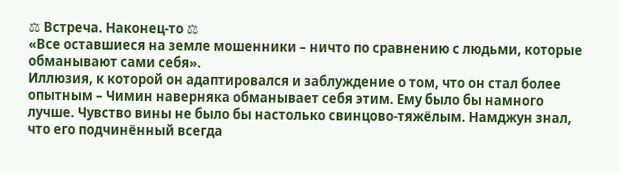⚖ Встреча. Наконец-то ⚖
«Все оставшиеся на земле мошенники – ничто по сравнению с людьми, которые обманывают сами себя».
Иллюзия, к которой он адаптировался и заблуждение о том, что он стал более опытным – Чимин наверняка обманывает себя этим. Ему было бы намного лучше. Чувство вины не было бы настолько свинцово-тяжёлым. Намджун знал, что его подчинённый всегда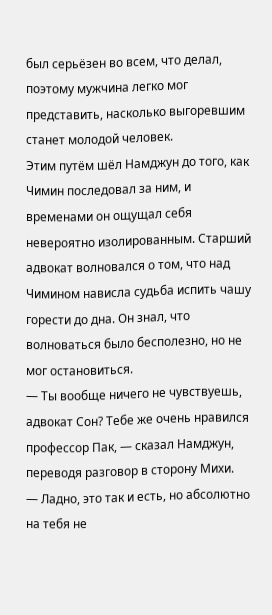был серьёзен во всем, что делал, поэтому мужчина легко мог представить, насколько выгоревшим станет молодой человек.
Этим путём шёл Намджун до того, как Чимин последовал за ним, и временами он ощущал себя невероятно изолированным. Старший адвокат волновался о том, что над Чимином нависла судьба испить чашу горести до дна. Он знал, что волноваться было бесполезно, но не мог остановиться.
— Ты вообще ничего не чувствуешь, адвокат Сон? Тебе же очень нравился профессор Пак, — сказал Намджун, переводя разговор в сторону Михи.
— Ладно, это так и есть, но абсолютно на тебя не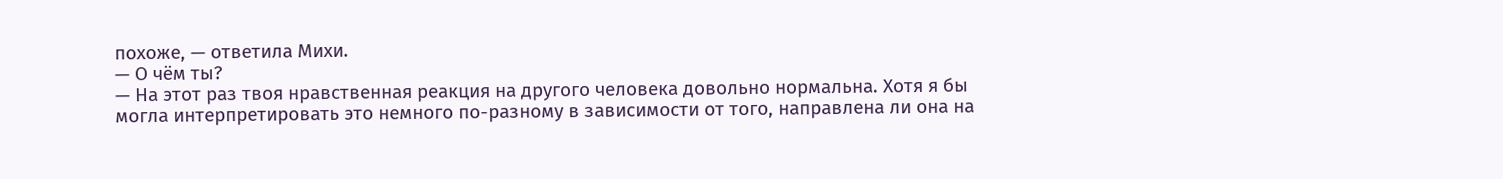похоже, — ответила Михи.
— О чём ты?
— На этот раз твоя нравственная реакция на другого человека довольно нормальна. Хотя я бы могла интерпретировать это немного по-разному в зависимости от того, направлена ли она на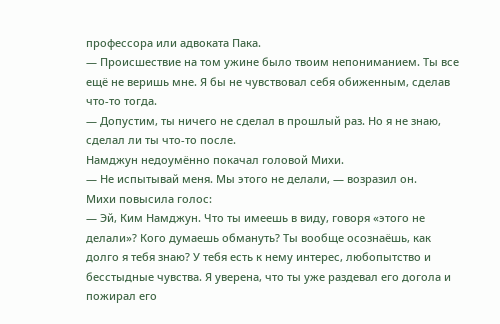профессора или адвоката Пака.
— Происшествие на том ужине было твоим непониманием. Ты все ещё не веришь мне. Я бы не чувствовал себя обиженным, сделав что-то тогда.
— Допустим, ты ничего не сделал в прошлый раз. Но я не знаю, сделал ли ты что-то после.
Намджун недоумённо покачал головой Михи.
— Не испытывай меня. Мы этого не делали, — возразил он.
Михи повысила голос:
— Эй, Ким Намджун. Что ты имеешь в виду, говоря «этого не делали»? Кого думаешь обмануть? Ты вообще осознаёшь, как долго я тебя знаю? У тебя есть к нему интерес, любопытство и бесстыдные чувства. Я уверена, что ты уже раздевал его догола и пожирал его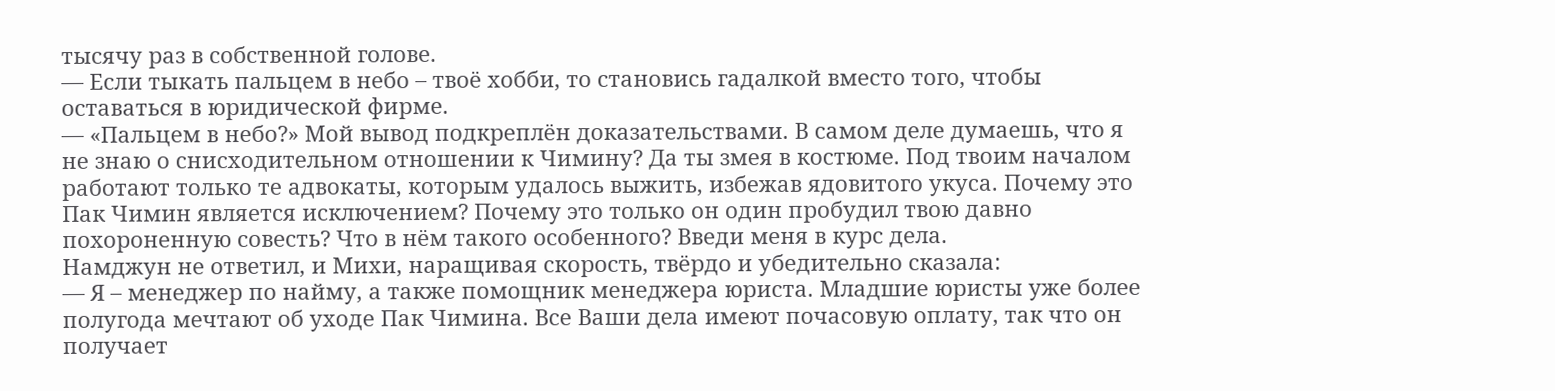тысячу раз в собственной голове.
— Если тыкать пальцем в небо – твоё хобби, то становись гадалкой вместо того, чтобы оставаться в юридической фирме.
— «Пальцем в небо?» Мой вывод подкреплён доказательствами. В самом деле думаешь, что я не знаю о снисходительном отношении к Чимину? Да ты змея в костюме. Под твоим началом работают только те адвокаты, которым удалось выжить, избежав ядовитого укуса. Почему это Пак Чимин является исключением? Почему это только он один пробудил твою давно похороненную совесть? Что в нём такого особенного? Введи меня в курс дела.
Намджун не ответил, и Михи, наращивая скорость, твёрдо и убедительно сказала:
— Я – менеджер по найму, а также помощник менеджера юриста. Младшие юристы уже более полугода мечтают об уходе Пак Чимина. Все Ваши дела имеют почасовую оплату, так что он получает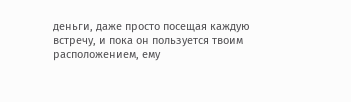деньги, даже просто посещая каждую встречу, и пока он пользуется твоим расположением, ему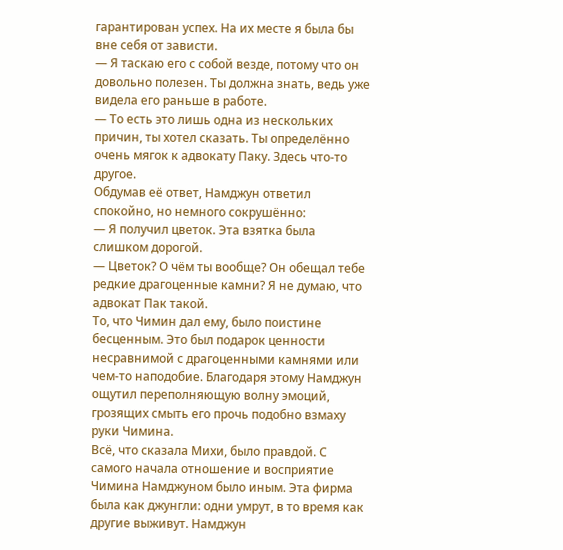гарантирован успех. На их месте я была бы вне себя от зависти.
— Я таскаю его с собой везде, потому что он довольно полезен. Ты должна знать, ведь уже видела его раньше в работе.
— То есть это лишь одна из нескольких причин, ты хотел сказать. Ты определённо очень мягок к адвокату Паку. Здесь что-то другое.
Обдумав её ответ, Намджун ответил спокойно, но немного сокрушённо:
— Я получил цветок. Эта взятка была слишком дорогой.
— Цветок? О чём ты вообще? Он обещал тебе редкие драгоценные камни? Я не думаю, что адвокат Пак такой.
То, что Чимин дал ему, было поистине бесценным. Это был подарок ценности несравнимой с драгоценными камнями или чем-то наподобие. Благодаря этому Намджун ощутил переполняющую волну эмоций, грозящих смыть его прочь подобно взмаху руки Чимина.
Всё, что сказала Михи, было правдой. С самого начала отношение и восприятие Чимина Намджуном было иным. Эта фирма была как джунгли: одни умрут, в то время как другие выживут. Намджун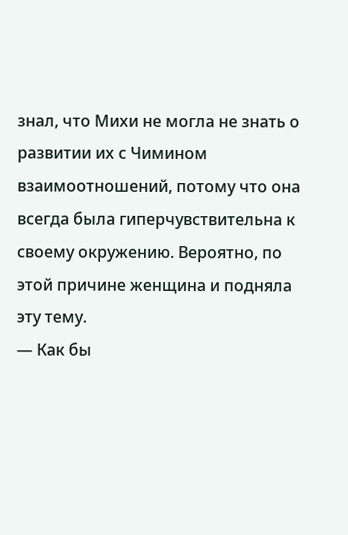знал, что Михи не могла не знать о развитии их с Чимином взаимоотношений, потому что она всегда была гиперчувствительна к своему окружению. Вероятно, по этой причине женщина и подняла эту тему.
— Как бы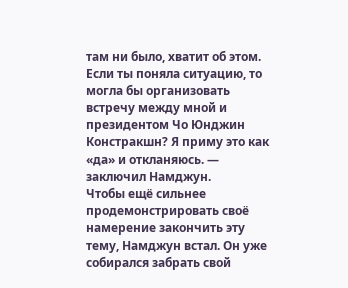там ни было, хватит об этом. Если ты поняла ситуацию, то могла бы организовать встречу между мной и президентом Чо Юнджин Констракшн? Я приму это как «да» и откланяюсь. — заключил Намджун.
Чтобы ещё сильнее продемонстрировать своё намерение закончить эту тему, Намджун встал. Он уже собирался забрать свой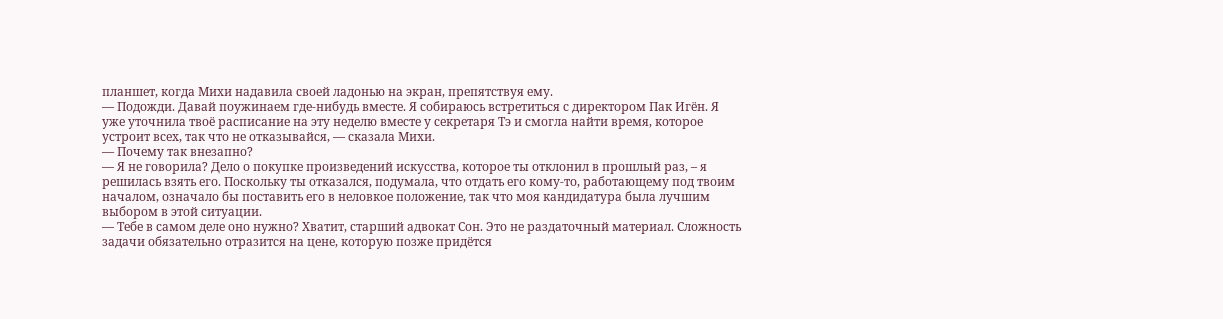планшет, когда Михи надавила своей ладонью на экран, препятствуя ему.
— Подожди. Давай поужинаем где-нибудь вместе. Я собираюсь встретиться с директором Пак Игён. Я уже уточнила твоё расписание на эту неделю вместе у секретаря Тэ и смогла найти время, которое устроит всех, так что не отказывайся, — сказала Михи.
— Почему так внезапно?
— Я не говорила? Дело о покупке произведений искусства, которое ты отклонил в прошлый раз, – я решилась взять его. Поскольку ты отказался, подумала, что отдать его кому-то, работающему под твоим началом, означало бы поставить его в неловкое положение, так что моя кандидатура была лучшим выбором в этой ситуации.
— Тебе в самом деле оно нужно? Хватит, старший адвокат Сон. Это не раздаточный материал. Сложность задачи обязательно отразится на цене, которую позже придётся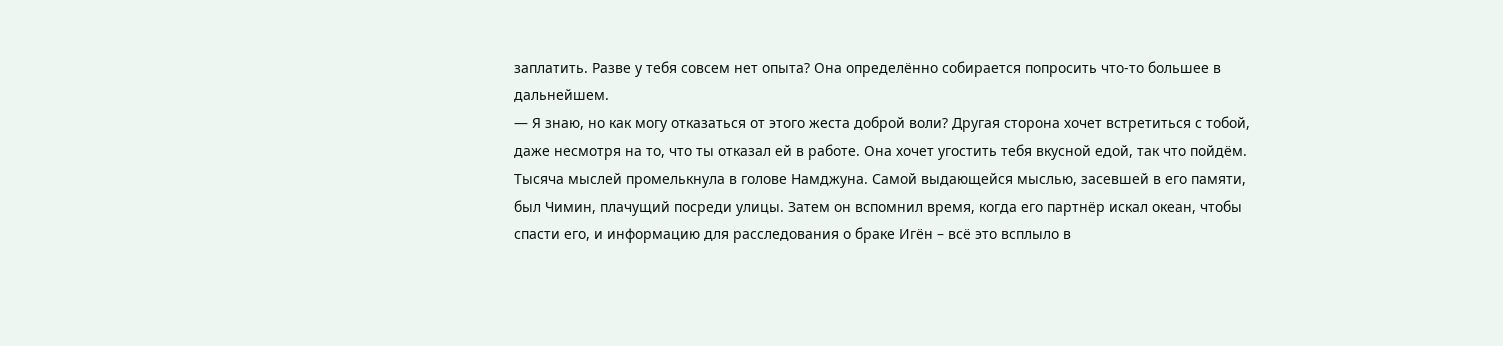заплатить. Разве у тебя совсем нет опыта? Она определённо собирается попросить что-то большее в дальнейшем.
— Я знаю, но как могу отказаться от этого жеста доброй воли? Другая сторона хочет встретиться с тобой, даже несмотря на то, что ты отказал ей в работе. Она хочет угостить тебя вкусной едой, так что пойдём.
Тысяча мыслей промелькнула в голове Намджуна. Самой выдающейся мыслью, засевшей в его памяти, был Чимин, плачущий посреди улицы. Затем он вспомнил время, когда его партнёр искал океан, чтобы спасти его, и информацию для расследования о браке Игён – всё это всплыло в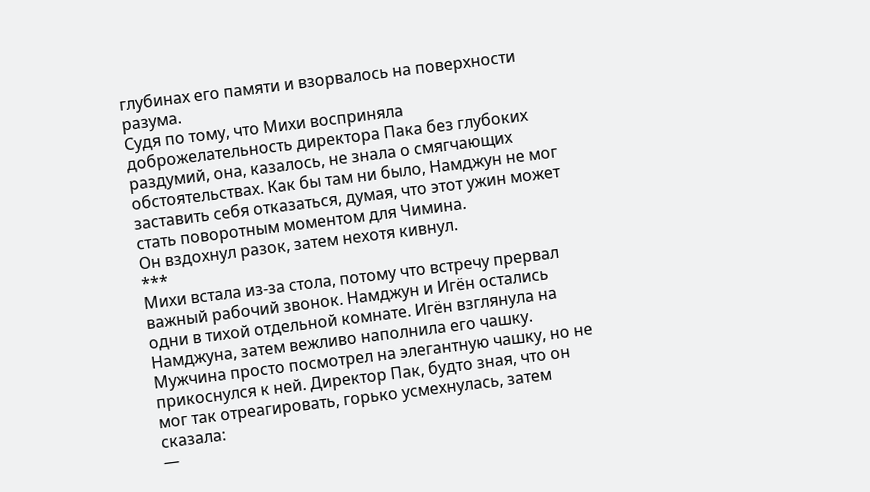глубинах его памяти и взорвалось на поверхности разума.
Судя по тому, что Михи восприняла доброжелательность директора Пака без глубоких раздумий, она, казалось, не знала о смягчающих обстоятельствах. Как бы там ни было, Намджун не мог заставить себя отказаться, думая, что этот ужин может стать поворотным моментом для Чимина.
Он вздохнул разок, затем нехотя кивнул.
***
Михи встала из-за стола, потому что встречу прервал важный рабочий звонок. Намджун и Игён остались одни в тихой отдельной комнате. Игён взглянула на Намджуна, затем вежливо наполнила его чашку. Мужчина просто посмотрел на элегантную чашку, но не прикоснулся к ней. Директор Пак, будто зная, что он мог так отреагировать, горько усмехнулась, затем сказала:
—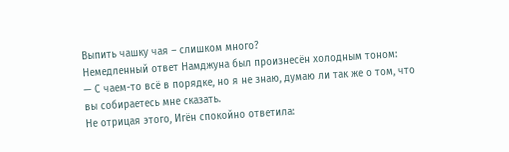Выпить чашку чая – слишком много?
Немедленный ответ Намджуна был произнесён холодным тоном:
— С чаем-то всё в порядке, но я не знаю, думаю ли так же о том, что вы собираетесь мне сказать.
Не отрицая этого, Игён спокойно ответила: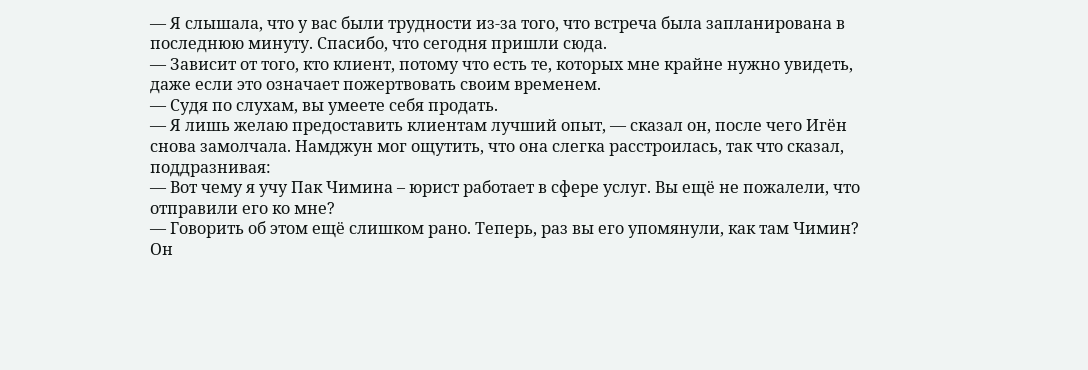— Я слышала, что у вас были трудности из-за того, что встреча была запланирована в последнюю минуту. Спасибо, что сегодня пришли сюда.
— Зависит от того, кто клиент, потому что есть те, которых мне крайне нужно увидеть, даже если это означает пожертвовать своим временем.
— Судя по слухам, вы умеете себя продать.
— Я лишь желаю предоставить клиентам лучший опыт, — сказал он, после чего Игён снова замолчала. Намджун мог ощутить, что она слегка расстроилась, так что сказал, поддразнивая:
— Вот чему я учу Пак Чимина – юрист работает в сфере услуг. Вы ещё не пожалели, что отправили его ко мне?
— Говорить об этом ещё слишком рано. Теперь, раз вы его упомянули, как там Чимин? Он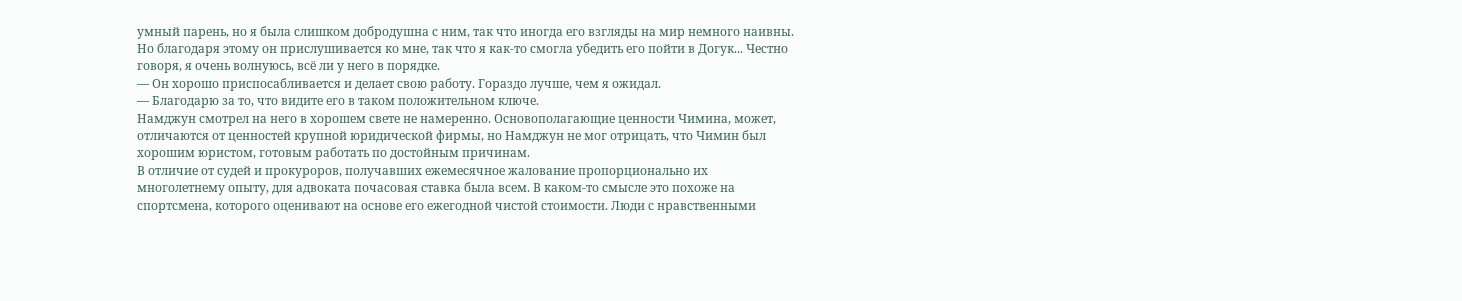умный парень, но я была слишком добродушна с ним, так что иногда его взгляды на мир немного наивны. Но благодаря этому он прислушивается ко мне, так что я как-то смогла убедить его пойти в Догук... Честно говоря, я очень волнуюсь, всё ли у него в порядке.
— Он хорошо приспосабливается и делает свою работу. Гораздо лучше, чем я ожидал.
— Благодарю за то, что видите его в таком положительном ключе.
Намджун смотрел на него в хорошем свете не намеренно. Основополагающие ценности Чимина, может, отличаются от ценностей крупной юридической фирмы, но Намджун не мог отрицать, что Чимин был хорошим юристом, готовым работать по достойным причинам.
В отличие от судей и прокуроров, получавших ежемесячное жалование пропорционально их многолетнему опыту, для адвоката почасовая ставка была всем. В каком-то смысле это похоже на спортсмена, которого оценивают на основе его ежегодной чистой стоимости. Люди с нравственными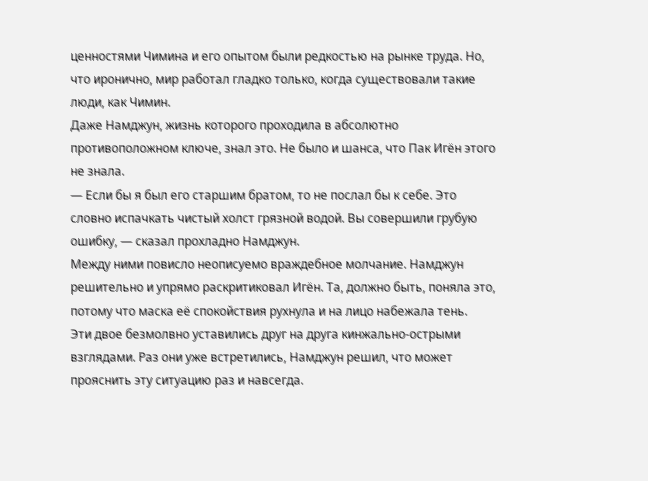ценностями Чимина и его опытом были редкостью на рынке труда. Но, что иронично, мир работал гладко только, когда существовали такие люди, как Чимин.
Даже Намджун, жизнь которого проходила в абсолютно противоположном ключе, знал это. Не было и шанса, что Пак Игён этого не знала.
— Если бы я был его старшим братом, то не послал бы к себе. Это словно испачкать чистый холст грязной водой. Вы совершили грубую ошибку, — сказал прохладно Намджун.
Между ними повисло неописуемо враждебное молчание. Намджун решительно и упрямо раскритиковал Игён. Та, должно быть, поняла это, потому что маска её спокойствия рухнула и на лицо набежала тень.
Эти двое безмолвно уставились друг на друга кинжально-острыми взглядами. Раз они уже встретились, Намджун решил, что может прояснить эту ситуацию раз и навсегда.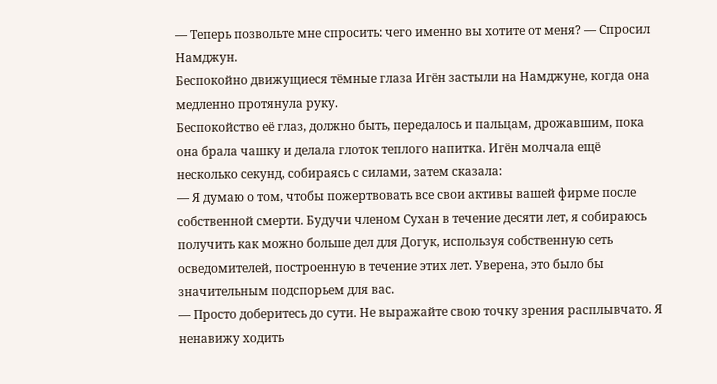— Теперь позвольте мне спросить: чего именно вы хотите от меня? — Спросил Намджун.
Беспокойно движущиеся тёмные глаза Игён застыли на Намджуне, когда она медленно протянула руку.
Беспокойство её глаз, должно быть, передалось и пальцам, дрожавшим, пока она брала чашку и делала глоток теплого напитка. Игён молчала ещё несколько секунд, собираясь с силами, затем сказала:
— Я думаю о том, чтобы пожертвовать все свои активы вашей фирме после собственной смерти. Будучи членом Сухан в течение десяти лет, я собираюсь получить как можно больше дел для Догук, используя собственную сеть осведомителей, построенную в течение этих лет. Уверена, это было бы значительным подспорьем для вас.
— Просто доберитесь до сути. Не выражайте свою точку зрения расплывчато. Я ненавижу ходить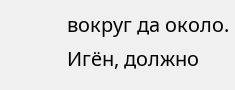вокруг да около.
Игён, должно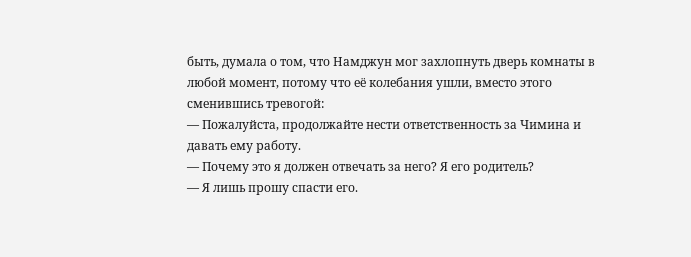быть, думала о том, что Намджун мог захлопнуть дверь комнаты в любой момент, потому что её колебания ушли, вместо этого сменившись тревогой:
— Пожалуйста, продолжайте нести ответственность за Чимина и давать ему работу.
— Почему это я должен отвечать за него? Я его родитель?
— Я лишь прошу спасти его.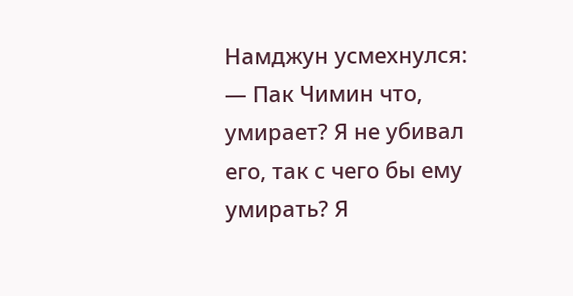Намджун усмехнулся:
— Пак Чимин что, умирает? Я не убивал его, так с чего бы ему умирать? Я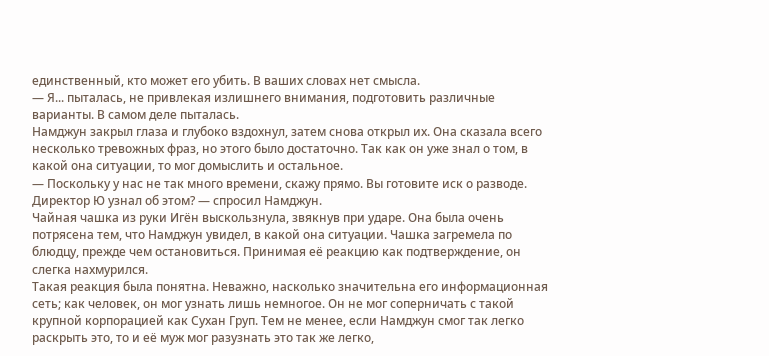единственный, кто может его убить. В ваших словах нет смысла.
— Я... пыталась, не привлекая излишнего внимания, подготовить различные варианты. В самом деле пыталась.
Намджун закрыл глаза и глубоко вздохнул, затем снова открыл их. Она сказала всего несколько тревожных фраз, но этого было достаточно. Так как он уже знал о том, в какой она ситуации, то мог домыслить и остальное.
— Поскольку у нас не так много времени, скажу прямо. Вы готовите иск о разводе. Директор Ю узнал об этом? — спросил Намджун.
Чайная чашка из руки Игён выскользнула, звякнув при ударе. Она была очень потрясена тем, что Намджун увидел, в какой она ситуации. Чашка загремела по блюдцу, прежде чем остановиться. Принимая её реакцию как подтверждение, он слегка нахмурился.
Такая реакция была понятна. Неважно, насколько значительна его информационная сеть; как человек, он мог узнать лишь немногое. Он не мог соперничать с такой крупной корпорацией как Сухан Груп. Тем не менее, если Намджун смог так легко раскрыть это, то и её муж мог разузнать это так же легко,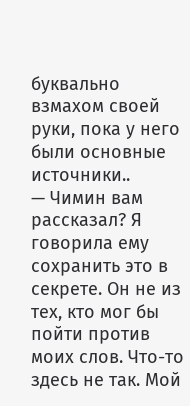буквально взмахом своей руки, пока у него были основные источники..
— Чимин вам рассказал? Я говорила ему сохранить это в секрете. Он не из тех, кто мог бы пойти против моих слов. Что-то здесь не так. Мой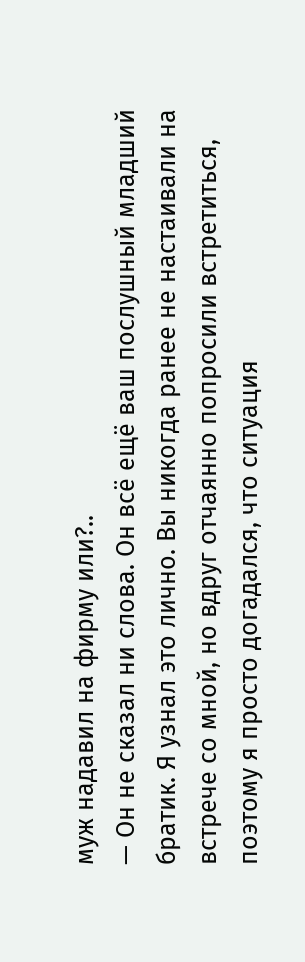муж надавил на фирму или?..
— Он не сказал ни слова. Он всё ещё ваш послушный младший братик. Я узнал это лично. Вы никогда ранее не настаивали на встрече со мной, но вдруг отчаянно попросили встретиться, поэтому я просто догадался, что ситуация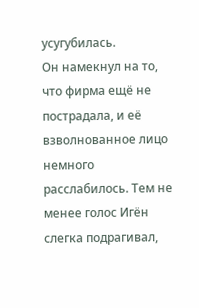усугубилась.
Он намекнул на то, что фирма ещё не пострадала, и её взволнованное лицо немного расслабилось. Тем не менее голос Игён слегка подрагивал,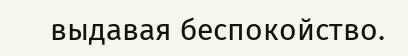выдавая беспокойство.